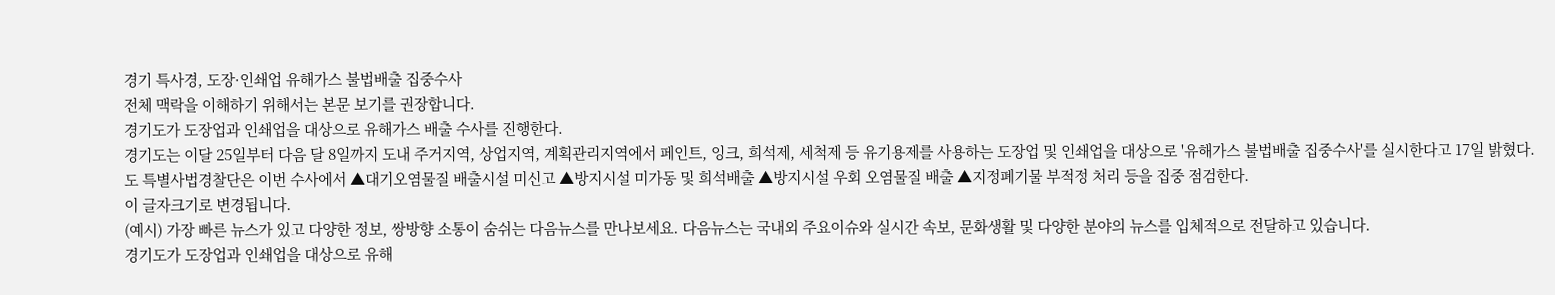경기 특사경, 도장·인쇄업 유해가스 불법배출 집중수사
전체 맥락을 이해하기 위해서는 본문 보기를 권장합니다.
경기도가 도장업과 인쇄업을 대상으로 유해가스 배출 수사를 진행한다.
경기도는 이달 25일부터 다음 달 8일까지 도내 주거지역, 상업지역, 계획관리지역에서 페인트, 잉크, 희석제, 세척제 등 유기용제를 사용하는 도장업 및 인쇄업을 대상으로 '유해가스 불법배출 집중수사'를 실시한다고 17일 밝혔다.
도 특별사법경찰단은 이번 수사에서 ▲대기오염물질 배출시설 미신고 ▲방지시설 미가동 및 희석배출 ▲방지시설 우회 오염물질 배출 ▲지정폐기물 부적정 처리 등을 집중 점검한다.
이 글자크기로 변경됩니다.
(예시) 가장 빠른 뉴스가 있고 다양한 정보, 쌍방향 소통이 숨쉬는 다음뉴스를 만나보세요. 다음뉴스는 국내외 주요이슈와 실시간 속보, 문화생활 및 다양한 분야의 뉴스를 입체적으로 전달하고 있습니다.
경기도가 도장업과 인쇄업을 대상으로 유해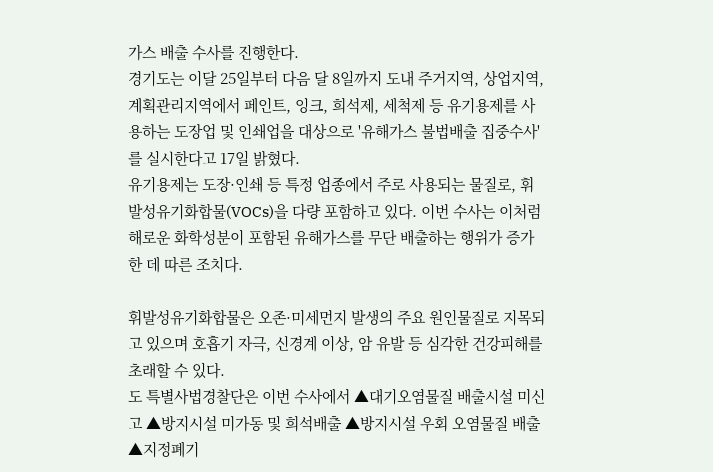가스 배출 수사를 진행한다.
경기도는 이달 25일부터 다음 달 8일까지 도내 주거지역, 상업지역, 계획관리지역에서 페인트, 잉크, 희석제, 세척제 등 유기용제를 사용하는 도장업 및 인쇄업을 대상으로 '유해가스 불법배출 집중수사'를 실시한다고 17일 밝혔다.
유기용제는 도장·인쇄 등 특정 업종에서 주로 사용되는 물질로, 휘발성유기화합물(VOCs)을 다량 포함하고 있다. 이번 수사는 이처럼 해로운 화학성분이 포함된 유해가스를 무단 배출하는 행위가 증가한 데 따른 조치다.

휘발성유기화합물은 오존·미세먼지 발생의 주요 원인물질로 지목되고 있으며 호흡기 자극, 신경계 이상, 암 유발 등 심각한 건강피해를 초래할 수 있다.
도 특별사법경찰단은 이번 수사에서 ▲대기오염물질 배출시설 미신고 ▲방지시설 미가동 및 희석배출 ▲방지시설 우회 오염물질 배출 ▲지정폐기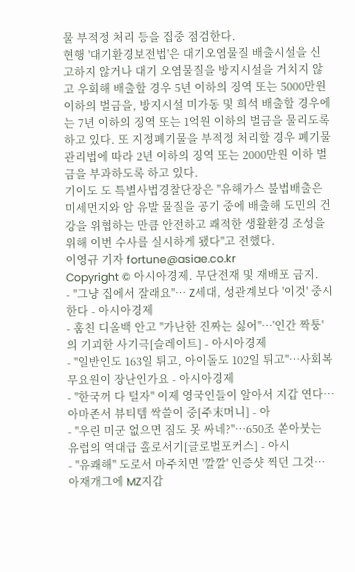물 부적정 처리 등을 집중 점검한다.
현행 '대기환경보전법'은 대기오염물질 배출시설을 신고하지 않거나 대기 오염물질을 방지시설을 거치지 않고 우회해 배출할 경우 5년 이하의 징역 또는 5000만원 이하의 벌금을, 방지시설 미가동 및 희석 배출할 경우에는 7년 이하의 징역 또는 1억원 이하의 벌금을 물리도록 하고 있다. 또 지정폐기물을 부적정 처리할 경우 폐기물관리법에 따라 2년 이하의 징역 또는 2000만원 이하 벌금을 부과하도록 하고 있다.
기이도 도 특별사법경찰단장은 "유해가스 불법배출은 미세먼지와 암 유발 물질을 공기 중에 배출해 도민의 건강을 위협하는 만큼 안전하고 쾌적한 생활환경 조성을 위해 이번 수사를 실시하게 됐다"고 전했다.
이영규 기자 fortune@asiae.co.kr
Copyright © 아시아경제. 무단전재 및 재배포 금지.
- "그냥 집에서 잘래요"… Z세대, 성관계보다 '이것' 중시한다 - 아시아경제
- 훔친 디올백 안고 "가난한 진짜는 싫어"…'인간 짝퉁'의 기괴한 사기극[슬레이트] - 아시아경제
- "일반인도 163일 튀고, 아이돌도 102일 튀고"…사회복무요원이 장난인가요 - 아시아경제
- "한국꺼 다 털자" 이제 영국인들이 알아서 지갑 연다…아마존서 뷰티템 싹쓸이 중[주末머니] - 아
- "우린 미군 없으면 짐도 못 싸네?"…650조 쏟아붓는 유럽의 역대급 홀로서기[글로벌포커스] - 아시
- "유쾌해" 도로서 마주치면 '깔깔' 인증샷 찍던 그것…아재개그에 MZ지갑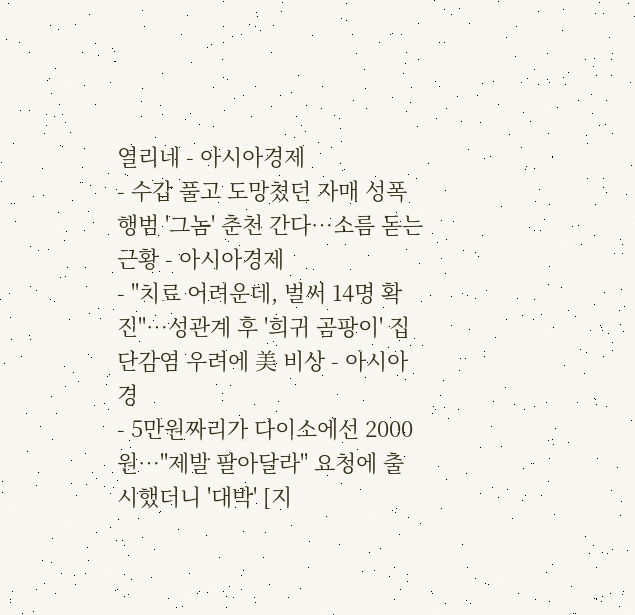열리네 - 아시아경제
- 수갑 풀고 도망쳤던 자매 성폭행범 '그놈' 춘천 간다…소름 돋는 근황 - 아시아경제
- "치료 어려운데, 벌써 14명 확진"…성관계 후 '희귀 곰팡이' 집단감염 우려에 美 비상 - 아시아경
- 5만원짜리가 다이소에선 2000원…"제발 팔아달라" 요청에 출시했더니 '대박' [지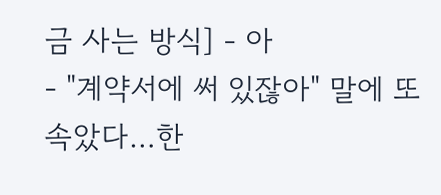금 사는 방식] - 아
- "계약서에 써 있잖아" 말에 또 속았다…한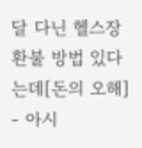달 다닌 헬스장 환불 방법 있다는데[돈의 오해] - 아시